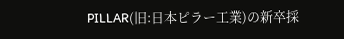PILLAR(旧:日本ピラー工業)の新卒採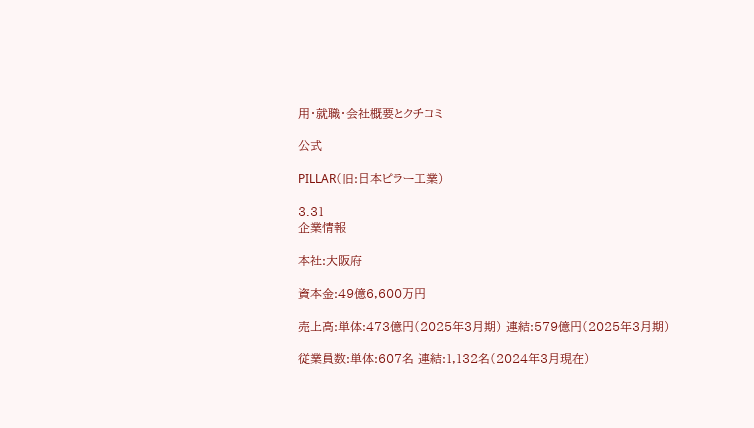用・就職・会社概要とクチコミ

公式

PILLAR(旧:日本ピラー工業)

3.31
企業情報

本社:大阪府

資本金:49億6,600万円

売上高:単体:473億円(2025年3月期) 連結:579億円(2025年3月期)

従業員数:単体:607名 連結:1,132名(2024年3月現在)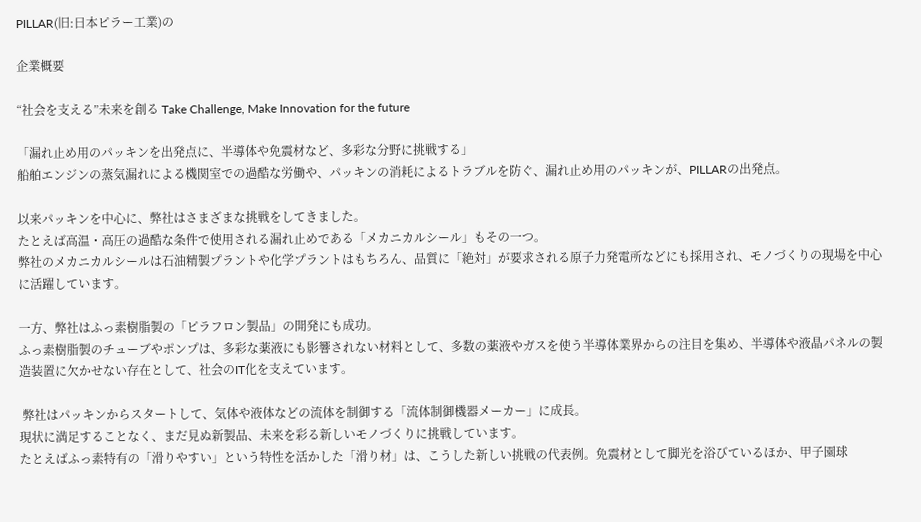PILLAR(旧:日本ピラー工業)の

企業概要

“社会を支える”未来を創る Take Challenge, Make Innovation for the future

「漏れ止め用のパッキンを出発点に、半導体や免震材など、多彩な分野に挑戦する」
船舶エンジンの蒸気漏れによる機関室での過酷な労働や、パッキンの消耗によるトラブルを防ぐ、漏れ止め用のパッキンが、PILLARの出発点。

以来パッキンを中心に、弊社はさまざまな挑戦をしてきました。
たとえば高温・高圧の過酷な条件で使用される漏れ止めである「メカニカルシール」もその一つ。
弊社のメカニカルシールは石油精製プラントや化学プラントはもちろん、品質に「絶対」が要求される原子力発電所などにも採用され、モノづくりの現場を中心に活躍しています。

一方、弊社はふっ素樹脂製の「ピラフロン製品」の開発にも成功。
ふっ素樹脂製のチューブやポンプは、多彩な薬液にも影響されない材料として、多数の薬液やガスを使う半導体業界からの注目を集め、半導体や液晶パネルの製造装置に欠かせない存在として、社会のIT化を支えています。

 弊社はパッキンからスタートして、気体や液体などの流体を制御する「流体制御機器メーカー」に成長。
現状に満足することなく、まだ見ぬ新製品、未来を彩る新しいモノづくりに挑戦しています。
たとえばふっ素特有の「滑りやすい」という特性を活かした「滑り材」は、こうした新しい挑戦の代表例。免震材として脚光を浴びているほか、甲子園球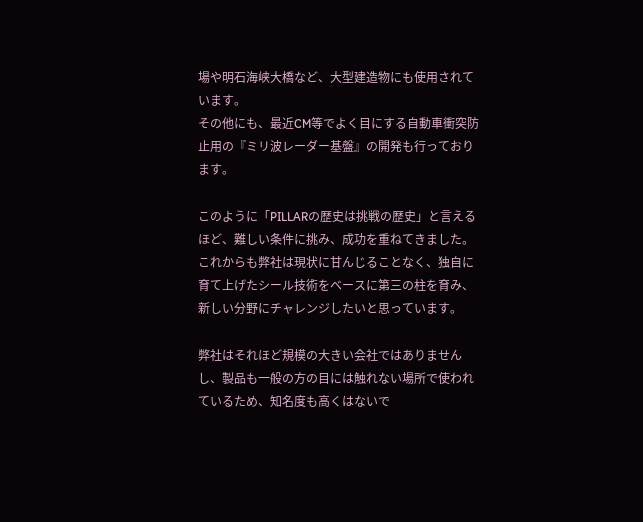場や明石海峡大橋など、大型建造物にも使用されています。
その他にも、最近CM等でよく目にする自動車衝突防止用の『ミリ波レーダー基盤』の開発も行っております。

このように「PILLARの歴史は挑戦の歴史」と言えるほど、難しい条件に挑み、成功を重ねてきました。
これからも弊社は現状に甘んじることなく、独自に育て上げたシール技術をベースに第三の柱を育み、新しい分野にチャレンジしたいと思っています。

弊社はそれほど規模の大きい会社ではありませんし、製品も一般の方の目には触れない場所で使われているため、知名度も高くはないで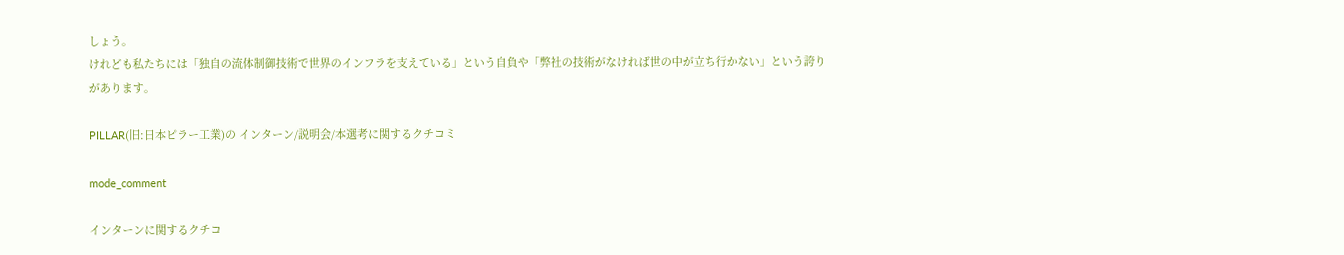しょう。
けれども私たちには「独自の流体制御技術で世界のインフラを支えている」という自負や「弊社の技術がなければ世の中が立ち行かない」という誇りがあります。

PILLAR(旧:日本ピラー工業)の インターン/説明会/本選考に関するクチコミ

mode_comment

インターンに関するクチコ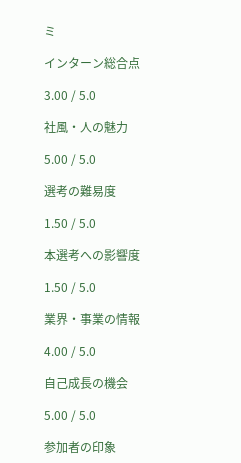ミ

インターン総合点

3.00 / 5.0

社風・人の魅力

5.00 / 5.0

選考の難易度

1.50 / 5.0

本選考への影響度

1.50 / 5.0

業界・事業の情報

4.00 / 5.0

自己成長の機会

5.00 / 5.0

参加者の印象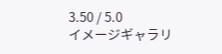3.50 / 5.0
イメージギャラリ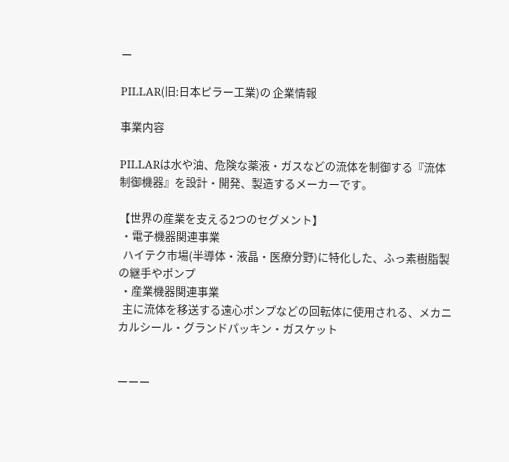ー

PILLAR(旧:日本ピラー工業)の 企業情報

事業内容

PILLARは水や油、危険な薬液・ガスなどの流体を制御する『流体制御機器』を設計・開発、製造するメーカーです。

【世界の産業を支える2つのセグメント】
 ・電子機器関連事業
  ハイテク市場(半導体・液晶・医療分野)に特化した、ふっ素樹脂製の継手やポンプ
 ・産業機器関連事業
  主に流体を移送する遠心ポンプなどの回転体に使用される、メカニカルシール・グランドパッキン・ガスケット


ーーー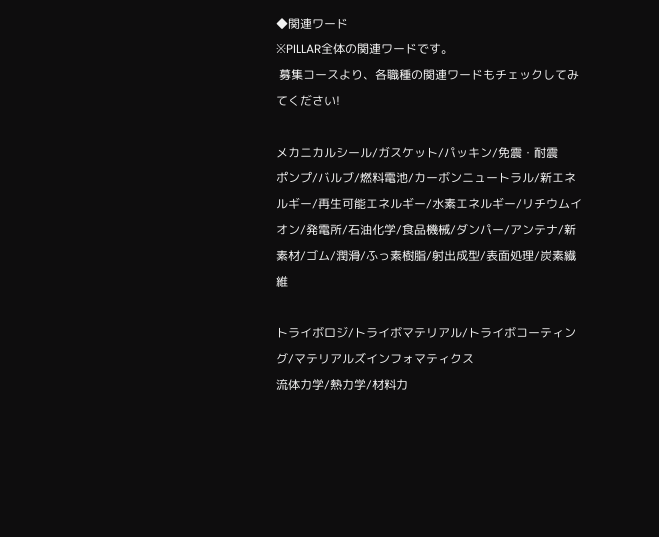◆関連ワード
※PILLAR全体の関連ワードです。
 募集コースより、各職種の関連ワードもチェックしてみてください!

メカニカルシール/ガスケット/パッキン/免震・耐震
ポンプ/バルブ/燃料電池/カーボンニュートラル/新エネルギー/再生可能エネルギー/水素エネルギー/リチウムイオン/発電所/石油化学/食品機械/ダンパー/アンテナ/新素材/ゴム/潤滑/ふっ素樹脂/射出成型/表面処理/炭素繊維

トライボロジ/トライボマテリアル/トライボコーティング/マテリアルズインフォマティクス
流体力学/熱力学/材料力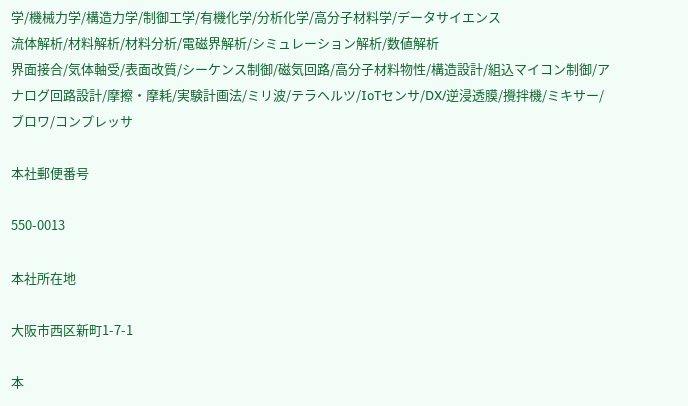学/機械力学/構造力学/制御工学/有機化学/分析化学/高分子材料学/データサイエンス
流体解析/材料解析/材料分析/電磁界解析/シミュレーション解析/数値解析
界面接合/気体軸受/表面改質/シーケンス制御/磁気回路/高分子材料物性/構造設計/組込マイコン制御/アナログ回路設計/摩擦・摩耗/実験計画法/ミリ波/テラヘルツ/IoTセンサ/DX/逆浸透膜/攪拌機/ミキサー/ブロワ/コンプレッサ

本社郵便番号

550-0013

本社所在地

大阪市西区新町1-7-1

本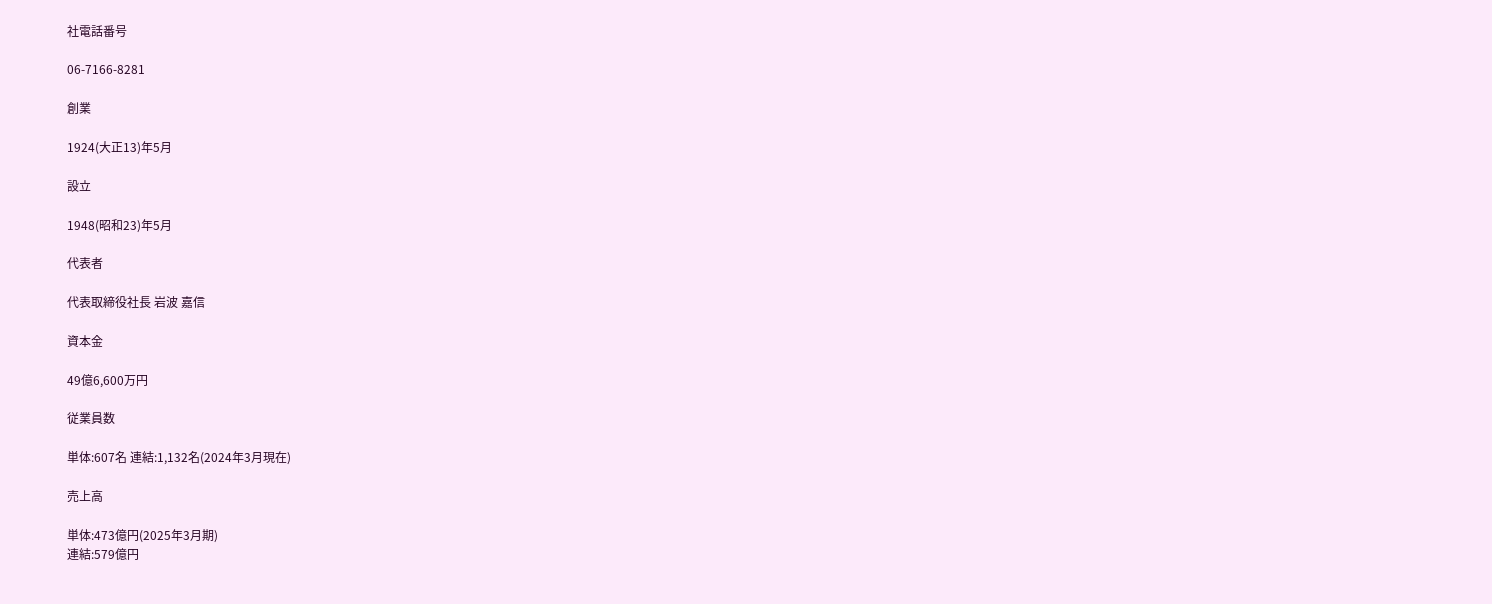社電話番号

06-7166-8281

創業

1924(大正13)年5月

設立

1948(昭和23)年5月

代表者

代表取締役社長 岩波 嘉信

資本金

49億6,600万円

従業員数

単体:607名 連結:1,132名(2024年3月現在)

売上高

単体:473億円(2025年3月期)
連結:579億円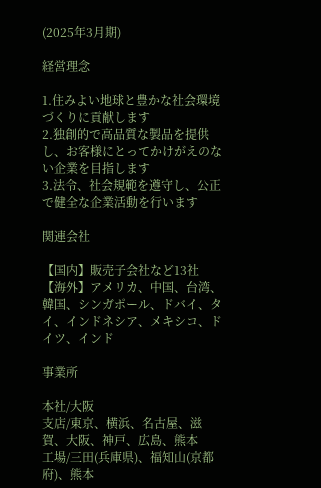(2025年3月期)

経営理念

1.住みよい地球と豊かな社会環境づくりに貢献します
2.独創的で高品質な製品を提供し、お客様にとってかけがえのない企業を目指します
3.法令、社会規範を遵守し、公正で健全な企業活動を行います

関連会社

【国内】販売子会社など13社
【海外】アメリカ、中国、台湾、韓国、シンガポール、ドバイ、タイ、インドネシア、メキシコ、ドイツ、インド

事業所

本社/大阪
支店/東京、横浜、名古屋、滋賀、大阪、神戸、広島、熊本
工場/三田(兵庫県)、福知山(京都府)、熊本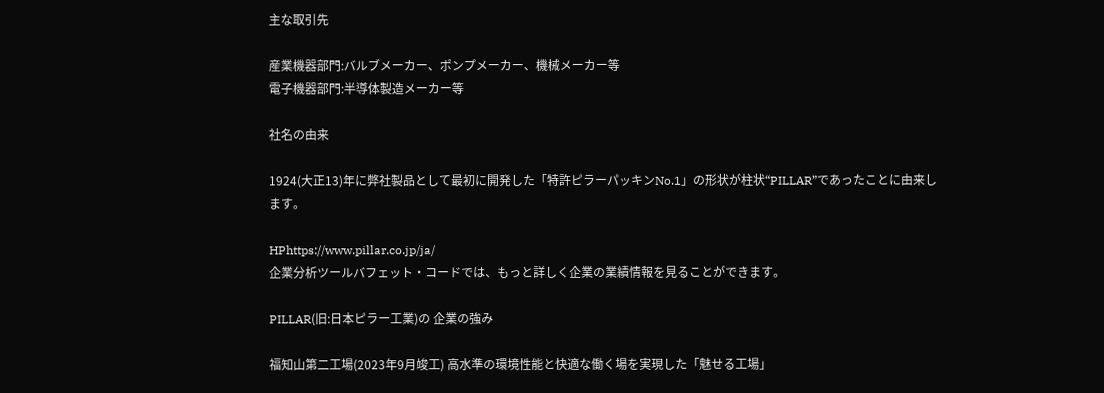主な取引先

産業機器部門:バルブメーカー、ポンプメーカー、機械メーカー等
電子機器部門:半導体製造メーカー等

社名の由来

1924(大正13)年に弊社製品として最初に開発した「特許ピラーパッキンNo.1」の形状が柱状“PILLAR”であったことに由来します。

HPhttps://www.pillar.co.jp/ja/
企業分析ツールバフェット・コードでは、もっと詳しく企業の業績情報を見ることができます。

PILLAR(旧:日本ピラー工業)の 企業の強み

福知山第二工場(2023年9月竣工) 高水準の環境性能と快適な働く場を実現した「魅せる工場」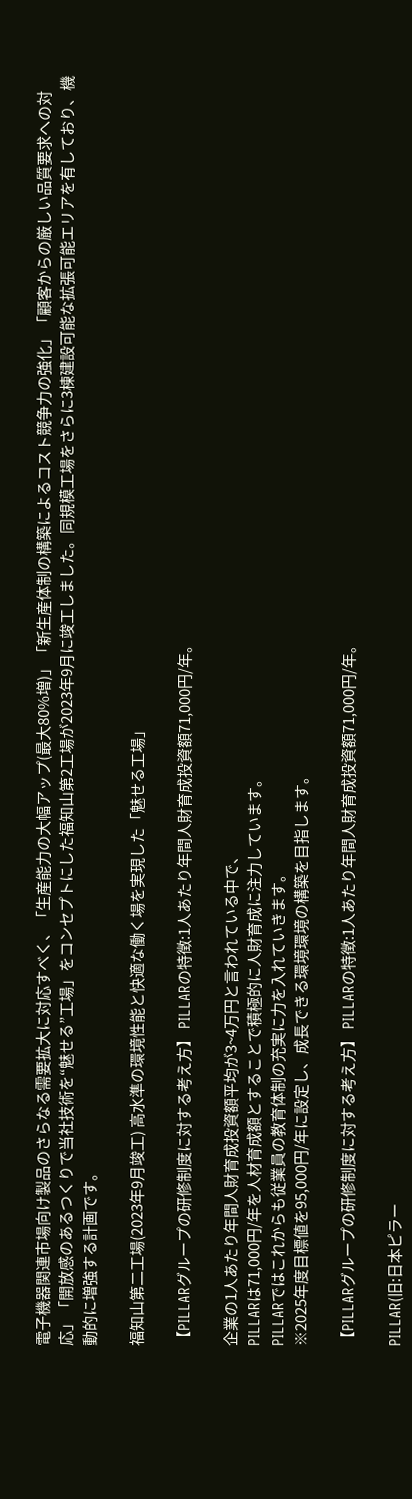電子機器関連市場向け製品のさらなる需要拡大に対応すべく、「生産能力の大幅アップ(最大80%増)」「新生産体制の構築によるコスト競争力の強化」「顧客からの厳しい品質要求への対応」「開放感のあるつくりで当社技術を“魅せる”工場」をコンセプトにした福知山第2工場が2023年9月に竣工しました。同規模工場をさらに3棟建設可能な拡張可能エリアを有しており、機動的に増強する計画です。

福知山第二工場(2023年9月竣工) 高水準の環境性能と快適な働く場を実現した「魅せる工場」

【PILLARグループの研修制度に対する考え方】 PILLARの特徴:1人あたり年間人財育成投資額71,000円/年。

企業の1人あたり年間人財育成投資額平均が3~4万円と言われている中で、
PILLARは71,000円/年を人材育成額とすることで積極的に人財育成に注力しています。
PILLARではこれからも従業員の教育体制の充実に力を入れていきます。
※2025年度目標値を95,000円/年に設定し、成長できる環境環境の構築を目指します。

【PILLARグループの研修制度に対する考え方】 PILLARの特徴:1人あたり年間人財育成投資額71,000円/年。

PILLAR(旧:日本ピラー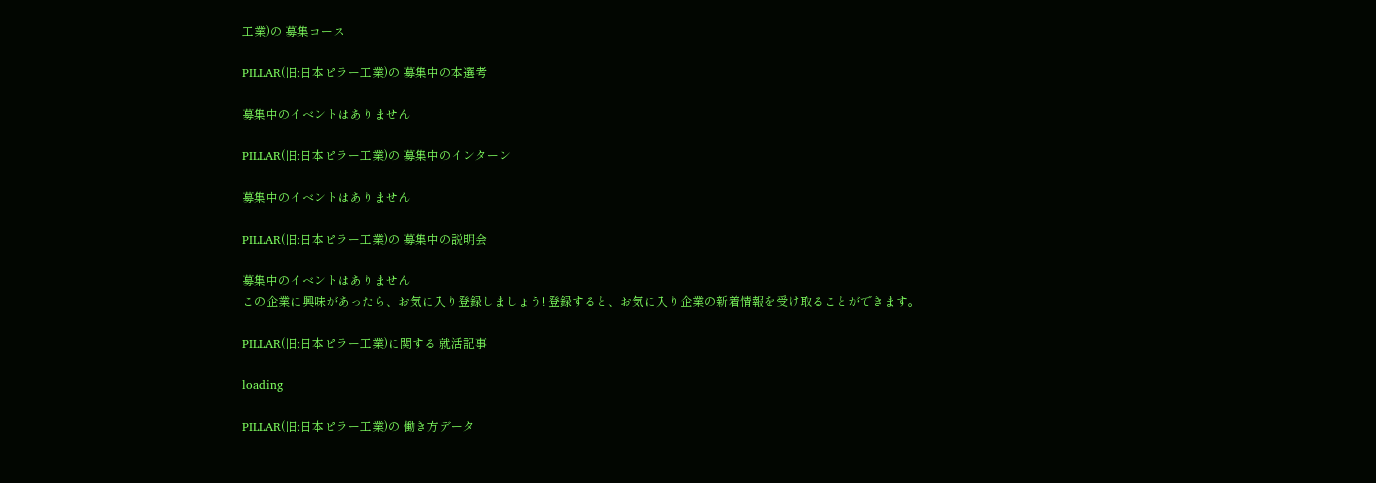工業)の 募集コース

PILLAR(旧:日本ピラー工業)の 募集中の本選考

募集中のイベントはありません

PILLAR(旧:日本ピラー工業)の 募集中のインターン

募集中のイベントはありません

PILLAR(旧:日本ピラー工業)の 募集中の説明会

募集中のイベントはありません
この企業に興味があったら、お気に入り登録しましょう! 登録すると、お気に入り企業の新着情報を受け取ることができます。

PILLAR(旧:日本ピラー工業)に関する 就活記事

loading

PILLAR(旧:日本ピラー工業)の 働き方データ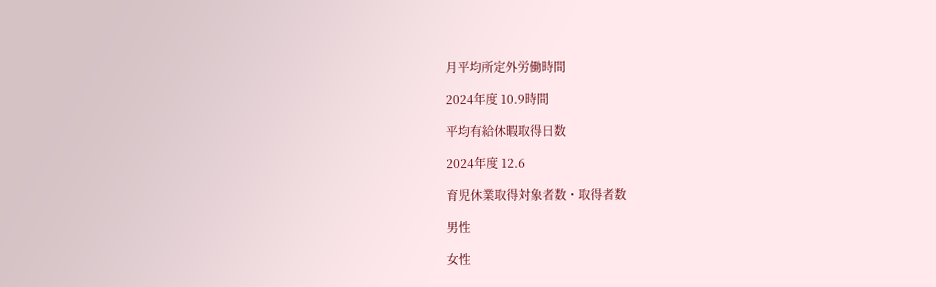月平均所定外労働時間

2024年度 10.9時間

平均有給休暇取得日数

2024年度 12.6

育児休業取得対象者数・取得者数

男性

女性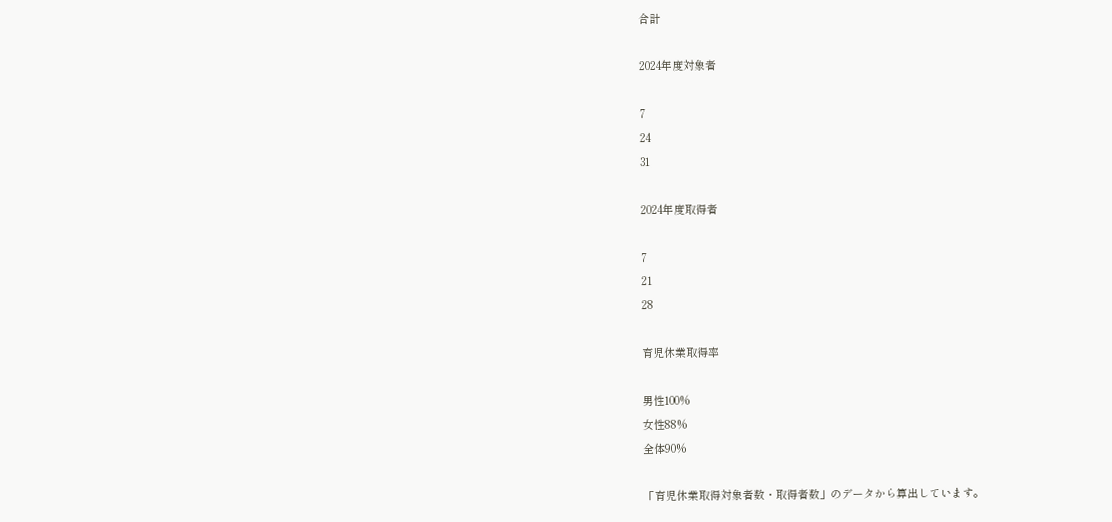合計

2024年度対象者

7
24
31

2024年度取得者

7
21
28

育児休業取得率

男性100%
女性88%
全体90%

「育児休業取得対象者数・取得者数」のデータから算出しています。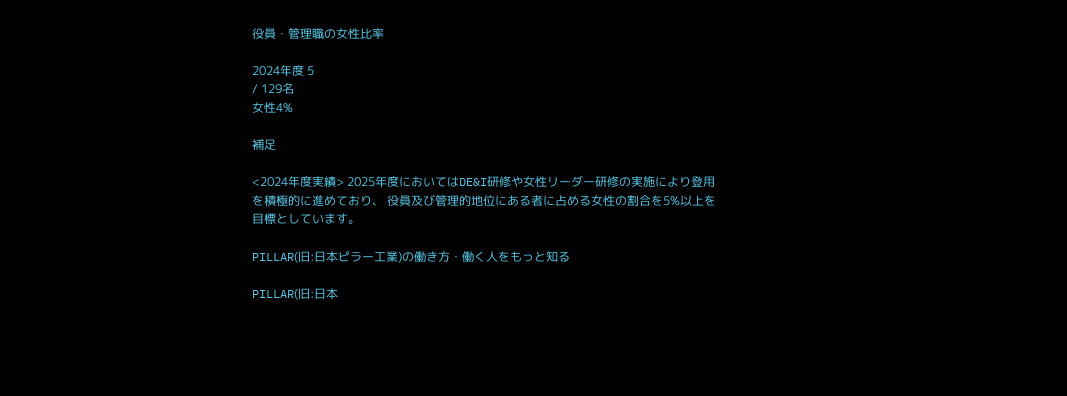役員・管理職の女性比率

2024年度 5
/ 129名
女性4%

補足

<2024年度実績> 2025年度においてはDE&I研修や女性リーダー研修の実施により登用を積極的に進めており、 役員及び管理的地位にある者に占める女性の割合を5%以上を目標としています。

PILLAR(旧:日本ピラー工業)の働き方・働く人をもっと知る

PILLAR(旧:日本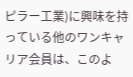ピラー工業)に興味を持っている他のワンキャリア会員は、このよ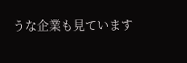うな企業も見ています